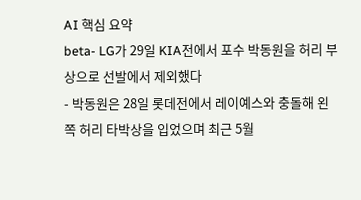AI 핵심 요약
beta- LG가 29일 KIA전에서 포수 박동원을 허리 부상으로 선발에서 제외했다
- 박동원은 28일 롯데전에서 레이예스와 충돌해 왼쪽 허리 타박상을 입었으며 최근 5월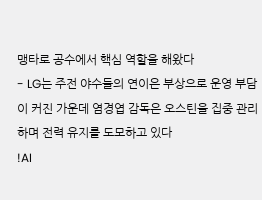맹타로 공수에서 핵심 역할을 해왔다
- LG는 주전 야수들의 연이은 부상으로 운영 부담이 커진 가운데 염경엽 감독은 오스틴을 집중 관리하며 전력 유지를 도모하고 있다
!AI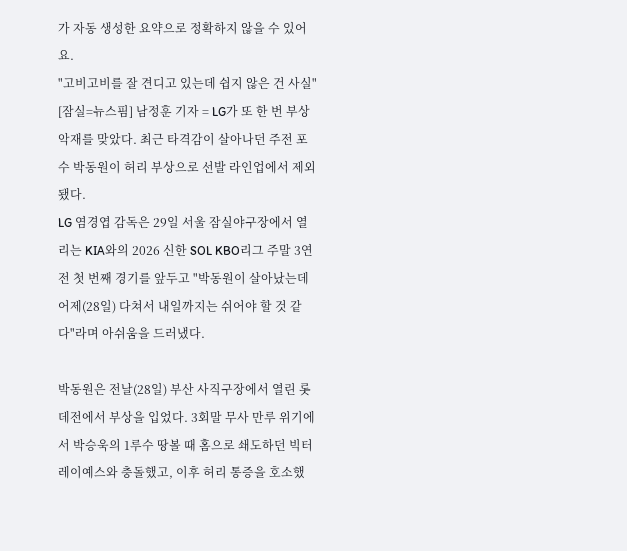가 자동 생성한 요약으로 정확하지 않을 수 있어요.
"고비고비를 잘 견디고 있는데 쉽지 않은 건 사실"
[잠실=뉴스핌] 남정훈 기자 = LG가 또 한 번 부상 악재를 맞았다. 최근 타격감이 살아나던 주전 포수 박동원이 허리 부상으로 선발 라인업에서 제외됐다.
LG 염경엽 감독은 29일 서울 잠실야구장에서 열리는 KIA와의 2026 신한 SOL KBO리그 주말 3연전 첫 번째 경기를 앞두고 "박동원이 살아났는데 어제(28일) 다쳐서 내일까지는 쉬어야 할 것 같다"라며 아쉬움을 드러냈다.

박동원은 전날(28일) 부산 사직구장에서 열린 롯데전에서 부상을 입었다. 3회말 무사 만루 위기에서 박승욱의 1루수 땅볼 때 홈으로 쇄도하던 빅터 레이예스와 충돌했고, 이후 허리 통증을 호소했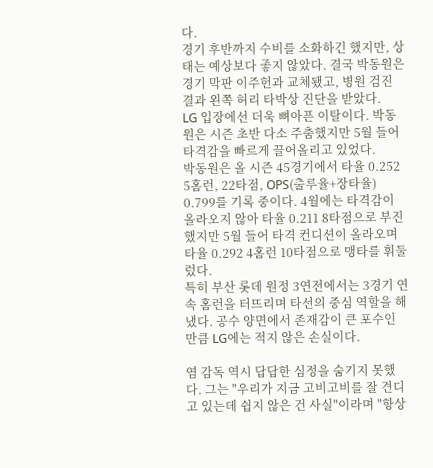다.
경기 후반까지 수비를 소화하긴 했지만, 상태는 예상보다 좋지 않았다. 결국 박동원은 경기 막판 이주헌과 교체됐고, 병원 검진 결과 왼쪽 허리 타박상 진단을 받았다.
LG 입장에선 더욱 뼈아픈 이탈이다. 박동원은 시즌 초반 다소 주춤했지만 5월 들어 타격감을 빠르게 끌어올리고 있었다.
박동원은 올 시즌 45경기에서 타율 0.252 5홈런, 22타점, OPS(출루율+장타율) 0.799를 기록 중이다. 4월에는 타격감이 올라오지 않아 타율 0.211 8타점으로 부진했지만 5월 들어 타격 컨디션이 올라오며 타율 0.292 4홈런 10타점으로 맹타를 휘둘렀다.
특히 부산 롯데 원정 3연전에서는 3경기 연속 홈런을 터뜨리며 타선의 중심 역할을 해냈다. 공수 양면에서 존재감이 큰 포수인 만큼 LG에는 적지 않은 손실이다.

염 감독 역시 답답한 심정을 숨기지 못했다. 그는 "우리가 지금 고비고비를 잘 견디고 있는데 쉽지 않은 건 사실"이라며 "항상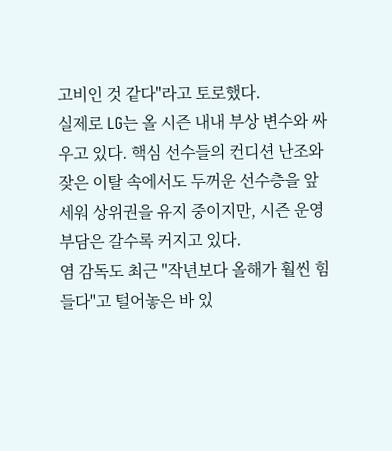고비인 것 같다"라고 토로했다.
실제로 LG는 올 시즌 내내 부상 변수와 싸우고 있다. 핵심 선수들의 컨디션 난조와 잦은 이탈 속에서도 두꺼운 선수층을 앞세워 상위권을 유지 중이지만, 시즌 운영 부담은 갈수록 커지고 있다.
염 감독도 최근 "작년보다 올해가 훨씬 힘들다"고 털어놓은 바 있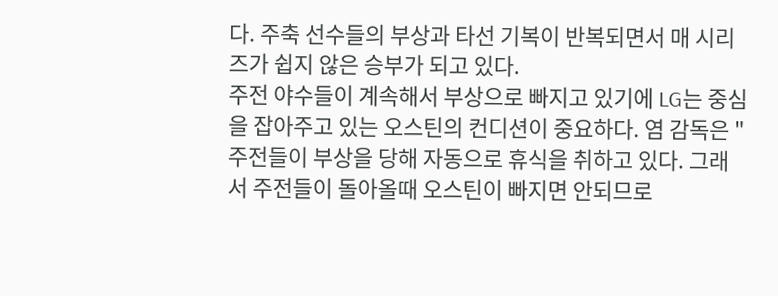다. 주축 선수들의 부상과 타선 기복이 반복되면서 매 시리즈가 쉽지 않은 승부가 되고 있다.
주전 야수들이 계속해서 부상으로 빠지고 있기에 LG는 중심을 잡아주고 있는 오스틴의 컨디션이 중요하다. 염 감독은 "주전들이 부상을 당해 자동으로 휴식을 취하고 있다. 그래서 주전들이 돌아올때 오스틴이 빠지면 안되므로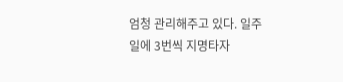엄청 관리해주고 있다. 일주일에 3번씩 지명타자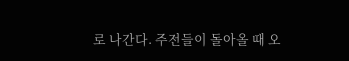로 나간다. 주전들이 돌아올 때 오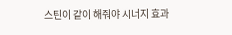스틴이 같이 해줘야 시너지 효과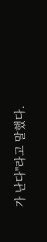가 난다"라고 말했다.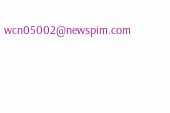wcn05002@newspim.com